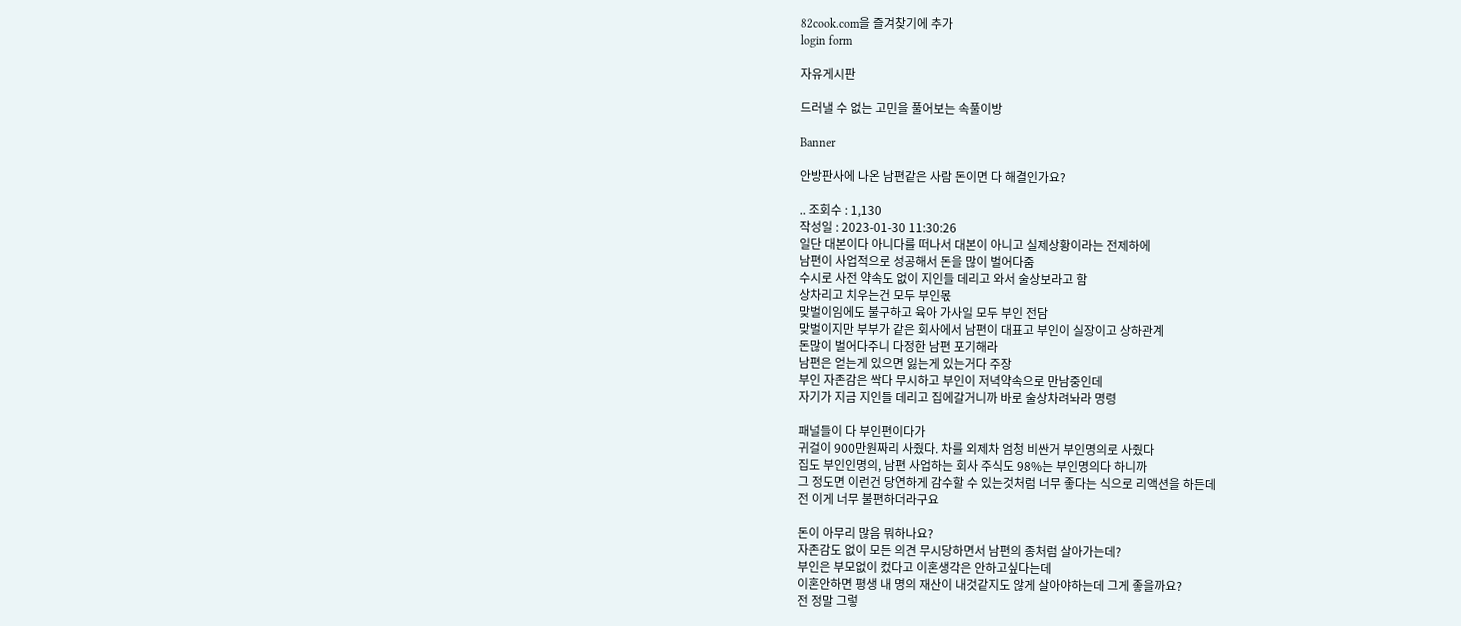82cook.com을 즐겨찾기에 추가
login form

자유게시판

드러낼 수 없는 고민을 풀어보는 속풀이방

Banner

안방판사에 나온 남편같은 사람 돈이면 다 해결인가요?

.. 조회수 : 1,130
작성일 : 2023-01-30 11:30:26
일단 대본이다 아니다를 떠나서 대본이 아니고 실제상황이라는 전제하에
남편이 사업적으로 성공해서 돈을 많이 벌어다줌
수시로 사전 약속도 없이 지인들 데리고 와서 술상보라고 함
상차리고 치우는건 모두 부인몫
맞벌이임에도 불구하고 육아 가사일 모두 부인 전담
맞벌이지만 부부가 같은 회사에서 남편이 대표고 부인이 실장이고 상하관계
돈많이 벌어다주니 다정한 남편 포기해라
남편은 얻는게 있으면 잃는게 있는거다 주장
부인 자존감은 싹다 무시하고 부인이 저녁약속으로 만남중인데
자기가 지금 지인들 데리고 집에갈거니까 바로 술상차려놔라 명령

패널들이 다 부인편이다가
귀걸이 900만원짜리 사줬다. 차를 외제차 엄청 비싼거 부인명의로 사줬다
집도 부인인명의, 남편 사업하는 회사 주식도 98%는 부인명의다 하니까
그 정도면 이런건 당연하게 감수할 수 있는것처럼 너무 좋다는 식으로 리액션을 하든데
전 이게 너무 불편하더라구요

돈이 아무리 많음 뭐하나요?
자존감도 없이 모든 의견 무시당하면서 남편의 종처럼 살아가는데?
부인은 부모없이 컸다고 이혼생각은 안하고싶다는데
이혼안하면 평생 내 명의 재산이 내것같지도 않게 살아야하는데 그게 좋을까요?
전 정말 그렇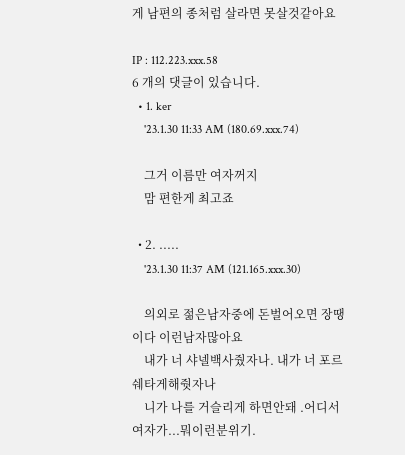게 남편의 종처럼 살라면 못살것같아요

IP : 112.223.xxx.58
6 개의 댓글이 있습니다.
  • 1. ker
    '23.1.30 11:33 AM (180.69.xxx.74)

    그거 이름만 여자꺼지
    맘 편한게 최고죠

  • 2. .....
    '23.1.30 11:37 AM (121.165.xxx.30)

    의외로 젊은남자중에 돈벌어오면 장땡이다 이런남자많아요
    내가 너 샤넬백사줬자나. 내가 너 포르쉐타게해줫자나
    니가 나를 거슬리게 하면안돼 .어디서 여자가...뭐이런분위기.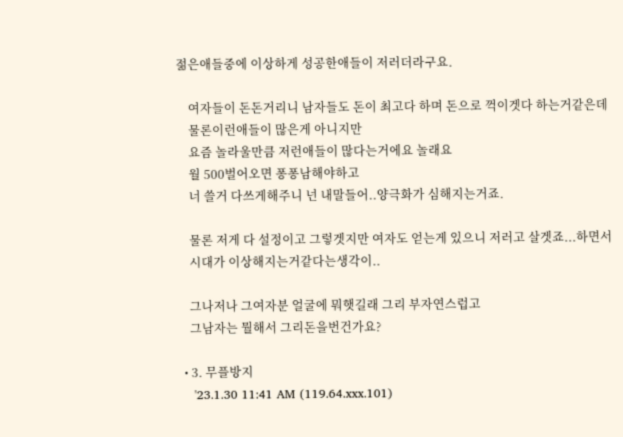젊은애들중에 이상하게 성공한애들이 저러더라구요.

    여자들이 돈돈거리니 남자들도 돈이 최고다 하며 돈으로 꺽이겟다 하는거같은데
    물론이런애들이 많은게 아니지만
    요즘 놀라울만큼 저런애들이 많다는거에요 놀래요
    월 500벌어오면 퐁퐁남해야하고
    너 쓸거 다쓰게해주니 넌 내말들어..양극화가 심해지는거죠.

    물론 저게 다 설정이고 그렇겟지만 여자도 얻는게 있으니 저러고 살겟죠...하면서
    시대가 이상해지는거같다는생각이..

    그나저나 그여자분 얼굴에 뭐햇길래 그리 부자연스럽고
    그남자는 뭘해서 그리돈을번건가요?

  • 3. 무플방지
    '23.1.30 11:41 AM (119.64.xxx.101)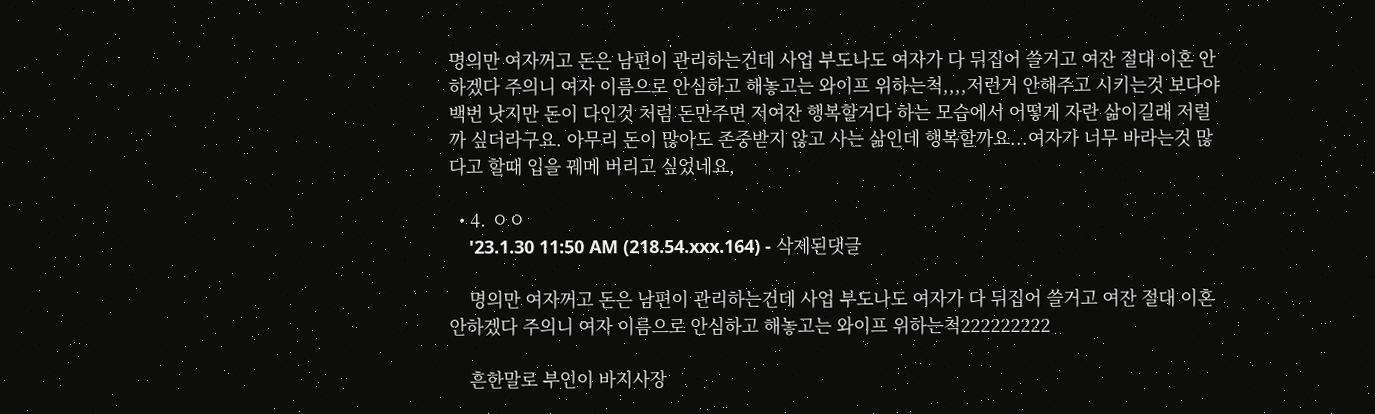명의만 여자꺼고 돈은 남편이 관리하는건데 사업 부도나도 여자가 다 뒤집어 쓸거고 여잔 절대 이혼 안하겠다 주의니 여자 이름으로 안심하고 해놓고는 와이프 위하는척,,,,저런거 안해주고 시키는것 보다야 백번 낫지만 돈이 다인것 처럼 돈만주면 저여잔 행복할거다 하는 모습에서 어떻게 자란 삶이길래 저럴까 싶더라구요. 아무리 돈이 많아도 존중받지 않고 사는 삶인데 행복할까요...여자가 너무 바라는것 많다고 할때 입을 꿰메 버리고 싶었네요,

  • 4. ㅇㅇ
    '23.1.30 11:50 AM (218.54.xxx.164) - 삭제된댓글

    명의만 여자꺼고 돈은 남편이 관리하는건데 사업 부도나도 여자가 다 뒤집어 쓸거고 여잔 절대 이혼 안하겠다 주의니 여자 이름으로 안심하고 해놓고는 와이프 위하는척222222222

    흔한말로 부인이 바지사장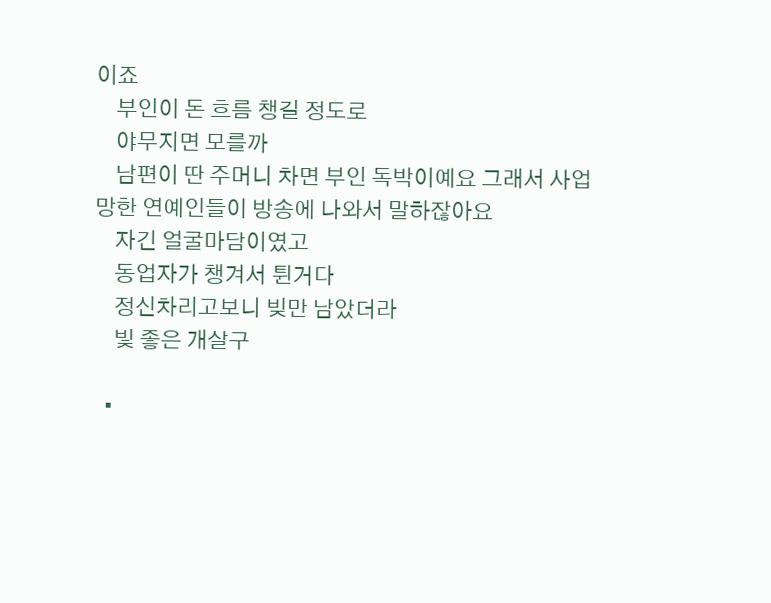이죠
    부인이 돈 흐름 챙길 정도로
    야무지면 모를까
    남편이 딴 주머니 차면 부인 독박이예요 그래서 사업망한 연예인들이 방송에 나와서 말하잖아요
    자긴 얼굴마담이였고
    동업자가 챙겨서 튄거다
    정신차리고보니 빚만 남았더라
    빛 좋은 개살구

  •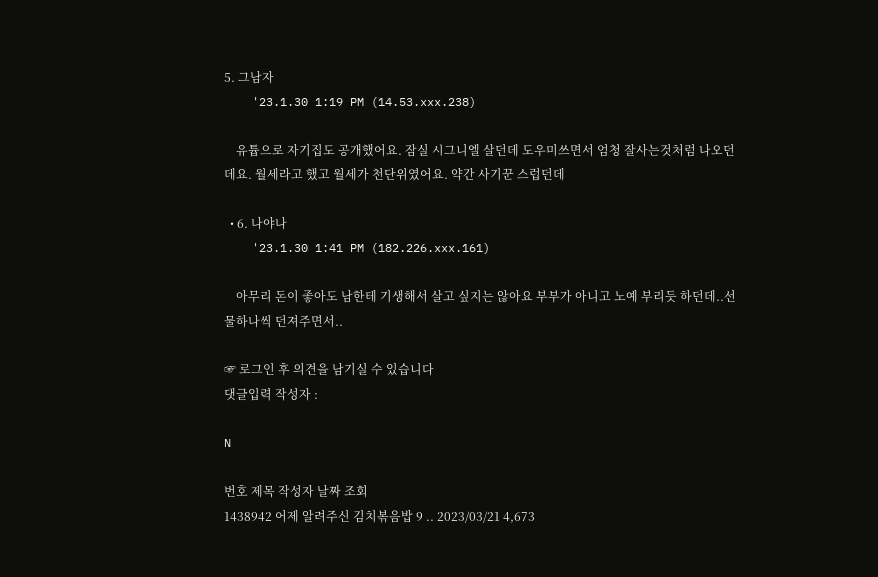5. 그남자
    '23.1.30 1:19 PM (14.53.xxx.238)

    유튭으로 자기집도 공개했어요. 잠실 시그니엘 살던데 도우미쓰면서 엄청 잘사는것처럼 나오던데요. 월세라고 했고 월세가 천단위였어요. 약간 사기꾼 스럽던데

  • 6. 나야나
    '23.1.30 1:41 PM (182.226.xxx.161)

    아무리 돈이 좋아도 남한테 기생해서 살고 싶지는 않아요 부부가 아니고 노예 부리듯 하던데..선물하나씩 던져주면서..

☞ 로그인 후 의견을 남기실 수 있습니다
댓글입력 작성자 :

N

번호 제목 작성자 날짜 조회
1438942 어제 알려주신 김치볶음밥 9 .. 2023/03/21 4,673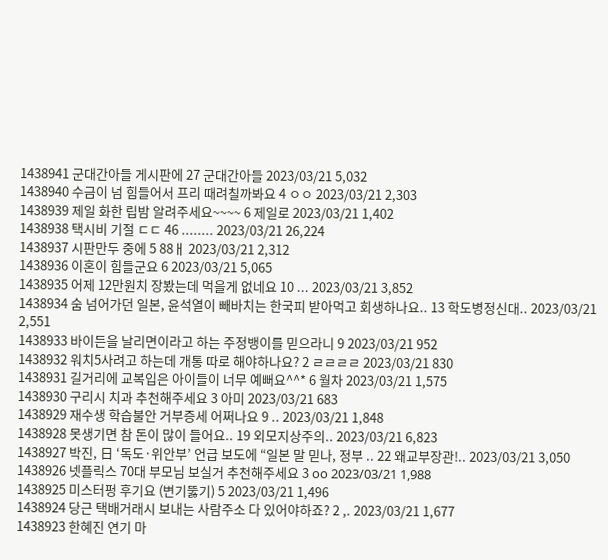1438941 군대간아들 게시판에 27 군대간아들 2023/03/21 5,032
1438940 수금이 넘 힘들어서 프리 때려칠까봐요 4 ㅇㅇ 2023/03/21 2,303
1438939 제일 화한 립밤 알려주세요~~~~ 6 제일로 2023/03/21 1,402
1438938 택시비 기절 ㄷㄷ 46 ........ 2023/03/21 26,224
1438937 시판만두 중에 5 88ㅐ 2023/03/21 2,312
1438936 이혼이 힘들군요 6 2023/03/21 5,065
1438935 어제 12만원치 장봤는데 먹을게 없네요 10 ... 2023/03/21 3,852
1438934 숨 넘어가던 일본, 윤석열이 빼바치는 한국피 받아먹고 회생하나요.. 13 학도병정신대.. 2023/03/21 2,551
1438933 바이든을 날리면이라고 하는 주정뱅이를 믿으라니 9 2023/03/21 952
1438932 워치5사려고 하는데 개통 따로 해야하나요? 2 ㄹㄹㄹㄹ 2023/03/21 830
1438931 길거리에 교복입은 아이들이 너무 예뻐요^^* 6 월차 2023/03/21 1,575
1438930 구리시 치과 추천해주세요 3 아미 2023/03/21 683
1438929 재수생 학습불안 거부증세 어쩌나요 9 .. 2023/03/21 1,848
1438928 못생기면 참 돈이 많이 들어요.. 19 외모지상주의.. 2023/03/21 6,823
1438927 박진, 日 ‘독도·위안부’ 언급 보도에 “일본 말 믿나, 정부 .. 22 왜교부장관!.. 2023/03/21 3,050
1438926 넷플릭스 70대 부모님 보실거 추천해주세요 3 oo 2023/03/21 1,988
1438925 미스터펑 후기요 (변기뚫기) 5 2023/03/21 1,496
1438924 당근 택배거래시 보내는 사람주소 다 있어야하죠? 2 ,. 2023/03/21 1,677
1438923 한혜진 연기 마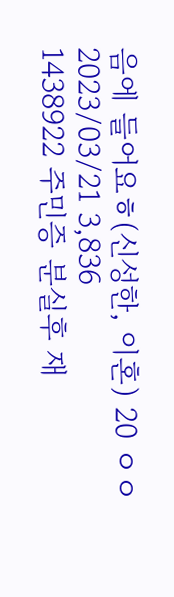음에 들어요ㅎ(신성한, 이혼) 20 ㅇㅇ 2023/03/21 3,836
1438922 주민증 분실후 재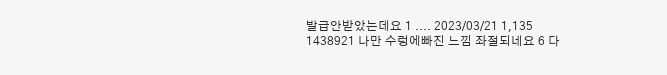발급안받았는데요 1 .... 2023/03/21 1,135
1438921 나만 수렁에빠진 느낌 좌절되네요 6 다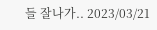들 잘나가.. 2023/03/21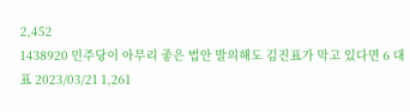2,452
1438920 민주당이 아무리 좋은 법안 발의해도 김진표가 막고 있다면 6 대표 2023/03/21 1,261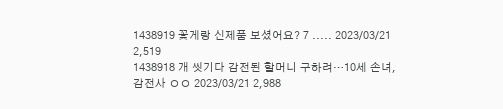1438919 꽃게랑 신제품 보셨어요? 7 ..... 2023/03/21 2,519
1438918 개 씻기다 감전된 할머니 구하려…10세 손녀, 감전사 ㅇㅇ 2023/03/21 2,988